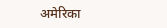अमेरिका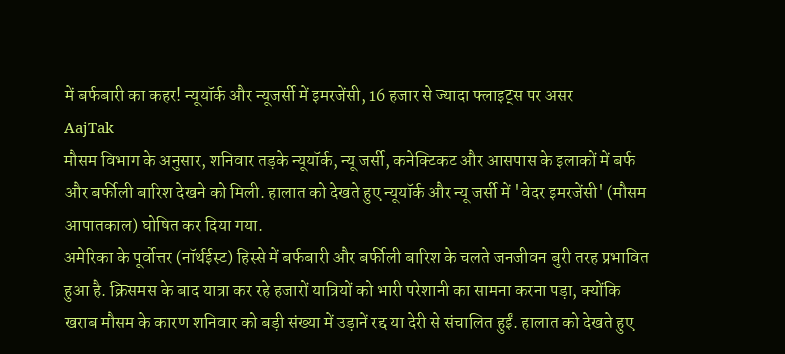में बर्फबारी का कहर! न्यूयॉर्क और न्यूजर्सी में इमरजेंसी, 16 हजार से ज्यादा फ्लाइट्स पर असर
AajTak
मौसम विभाग के अनुसार, शनिवार तड़के न्यूयॉर्क, न्यू जर्सी, कनेक्टिकट और आसपास के इलाकों में बर्फ और बर्फीली बारिश देखने को मिली. हालात को देखते हुए न्यूयॉर्क और न्यू जर्सी में 'वेदर इमरजेंसी' (मौसम आपातकाल) घोषित कर दिया गया.
अमेरिका के पूर्वोत्तर (नॉर्थईस्ट) हिस्से में बर्फबारी और बर्फीली बारिश के चलते जनजीवन बुरी तरह प्रभावित हुआ है. क्रिसमस के बाद यात्रा कर रहे हजारों यात्रियों को भारी परेशानी का सामना करना पड़ा, क्योंकि खराब मौसम के कारण शनिवार को बड़ी संख्या में उड़ानें रद्द या देरी से संचालित हुईं. हालात को देखते हुए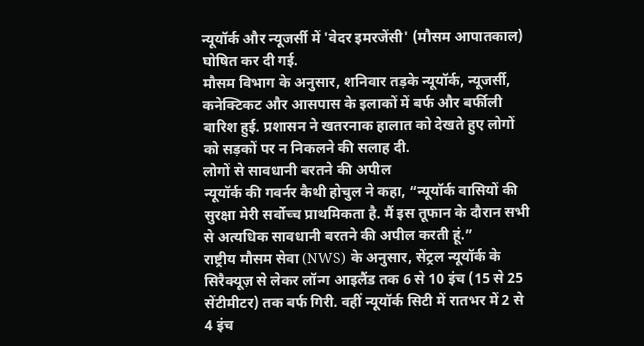न्यूयॉर्क और न्यूजर्सी में 'वेदर इमरजेंसी' (मौसम आपातकाल) घोषित कर दी गई.
मौसम विभाग के अनुसार, शनिवार तड़के न्यूयॉर्क, न्यूजर्सी, कनेक्टिकट और आसपास के इलाकों में बर्फ और बर्फीली बारिश हुई. प्रशासन ने खतरनाक हालात को देखते हुए लोगों को सड़कों पर न निकलने की सलाह दी.
लोगों से सावधानी बरतने की अपील
न्यूयॉर्क की गवर्नर कैथी होचुल ने कहा, “न्यूयॉर्क वासियों की सुरक्षा मेरी सर्वोच्च प्राथमिकता है. मैं इस तूफान के दौरान सभी से अत्यधिक सावधानी बरतने की अपील करती हूं.”
राष्ट्रीय मौसम सेवा (NWS) के अनुसार, सेंट्रल न्यूयॉर्क के सिरैक्यूज़ से लेकर लॉन्ग आइलैंड तक 6 से 10 इंच (15 से 25 सेंटीमीटर) तक बर्फ गिरी. वहीं न्यूयॉर्क सिटी में रातभर में 2 से 4 इंच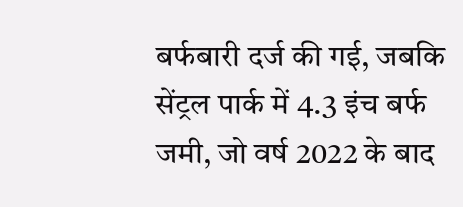बर्फबारी दर्ज की गई, जबकि सेंट्रल पार्क में 4.3 इंच बर्फ जमी, जो वर्ष 2022 के बाद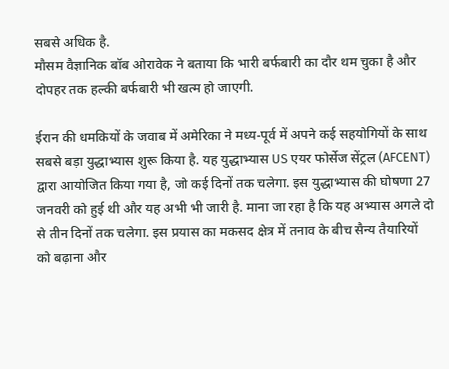सबसे अधिक है.
मौसम वैज्ञानिक बॉब ओरावेक ने बताया कि भारी बर्फबारी का दौर थम चुका है और दोपहर तक हल्की बर्फबारी भी खत्म हो जाएगी.

ईरान की धमकियों के जवाब में अमेरिका ने मध्य-पूर्व में अपने कई सहयोगियों के साथ सबसे बड़ा युद्धाभ्यास शुरू किया है. यह युद्धाभ्यास US एयर फोर्सेज सेंट्रल (AFCENT) द्वारा आयोजित किया गया है, जो कई दिनों तक चलेगा. इस युद्धाभ्यास की घोषणा 27 जनवरी को हुई थी और यह अभी भी जारी है. माना जा रहा है कि यह अभ्यास अगले दो से तीन दिनों तक चलेगा. इस प्रयास का मकसद क्षेत्र में तनाव के बीच सैन्य तैयारियों को बढ़ाना और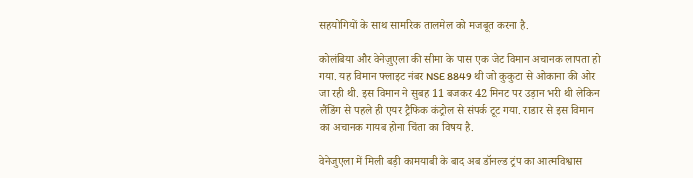सहयोगियों के साथ सामरिक तालमेल को मजबूत करना है.

कोलंबिया और वेनेज़ुएला की सीमा के पास एक जेट विमान अचानक लापता हो गया. यह विमान फ्लाइट नंबर NSE 8849 थी जो कुकुटा से ओकाना की ओर जा रही थी. इस विमान ने सुबह 11 बजकर 42 मिनट पर उड़ान भरी थी लेकिन लैंडिंग से पहले ही एयर ट्रैफिक कंट्रोल से संपर्क टूट गया. राडार से इस विमान का अचानक गायब होना चिंता का विषय है.

वेनेजुएला में मिली बड़ी कामयाबी के बाद अब डॉनल्ड ट्रंप का आत्मविश्वास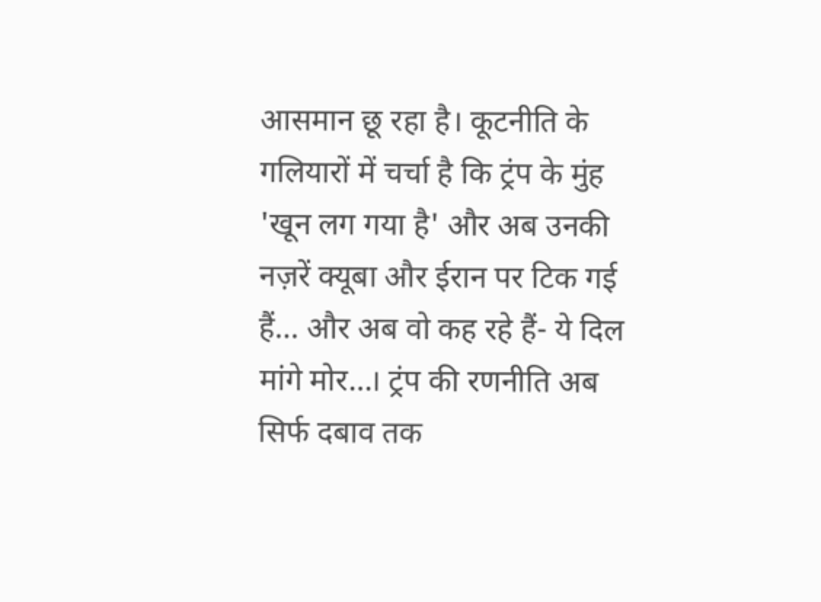आसमान छू रहा है। कूटनीति के गलियारों में चर्चा है कि ट्रंप के मुंह 'खून लग गया है' और अब उनकी नज़रें क्यूबा और ईरान पर टिक गई हैं... और अब वो कह रहे हैं- ये दिल मांगे मोर...। ट्रंप की रणनीति अब सिर्फ दबाव तक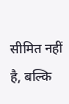सीमित नहीं है, बल्कि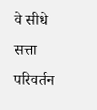वे सीधे सत्ता परिवर्तन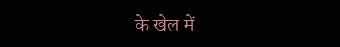के खेल में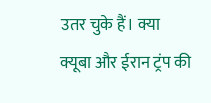उतर चुके हैं। क्या क्यूबा और ईरान ट्रंप की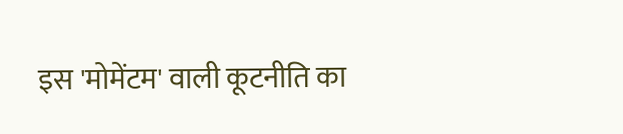इस 'मोमेंटम' वाली कूटनीति का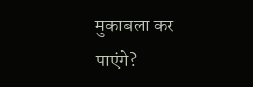मुकाबला कर पाएंगे?